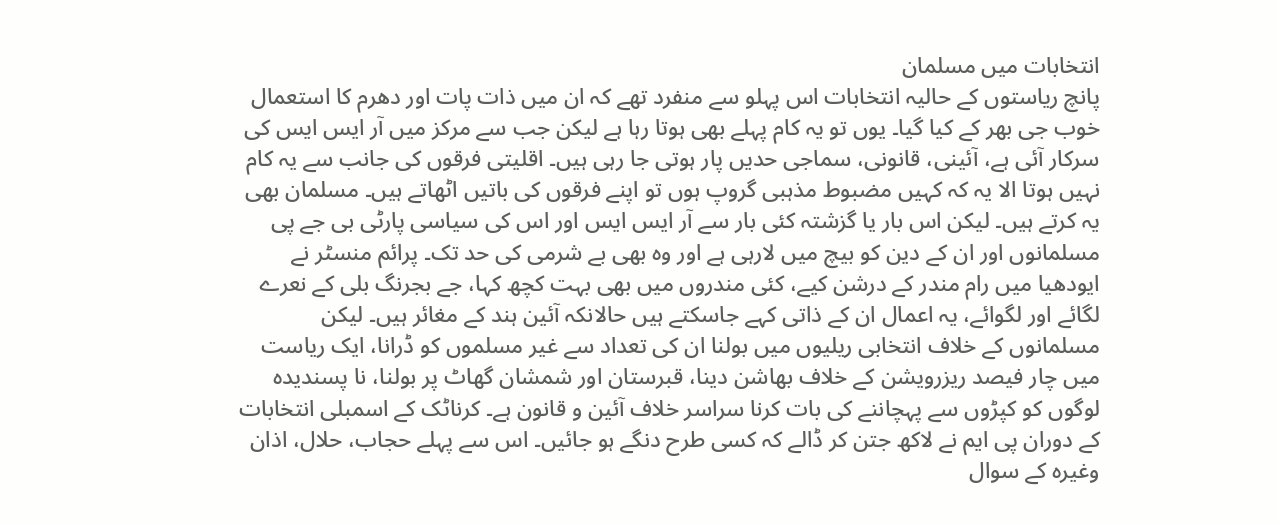انتخابات میں مسلمان
پانچ ریاستوں کے حالیہ انتخابات اس پہلو سے منفرد تھے کہ ان میں ذات پات اور دھرم کا استعمال خوب جی بھر کے کیا گیا۔ یوں تو یہ کام پہلے بھی ہوتا رہا ہے لیکن جب سے مرکز میں آر ایس ایس کی سرکار آئی ہے، آئینی، قانونی، سماجی حدیں پار ہوتی جا رہی ہیں۔ اقلیتی فرقوں کی جانب سے یہ کام نہیں ہوتا الا یہ کہ کہیں مضبوط مذہبی گروپ ہوں تو اپنے فرقوں کی باتیں اٹھاتے ہیں۔ مسلمان بھی یہ کرتے ہیں۔ لیکن اس بار یا گزشتہ کئی بار سے آر ایس ایس اور اس کی سیاسی پارٹی بی جے پی مسلمانوں اور ان کے دین کو بیچ میں لارہی ہے اور وہ بھی بے شرمی کی حد تک۔ پرائم منسٹر نے ایودھیا میں رام مندر کے درشن کیے، کئی مندروں میں بھی بہت کچھ کہا، جے بجرنگ بلی کے نعرے لگائے اور لگوائے، یہ اعمال ان کے ذاتی کہے جاسکتے ہیں حالانکہ آئین ہند کے مغائر ہیں۔ لیکن مسلمانوں کے خلاف انتخابی ریلیوں میں بولنا ان کی تعداد سے غیر مسلموں کو ڈرانا، ایک ریاست میں چار فیصد ریزرویشن کے خلاف بھاشن دینا، قبرستان اور شمشان گھاٹ پر بولنا، نا پسندیدہ لوگوں کو کپڑوں سے پہچاننے کی بات کرنا سراسر خلاف آئین و قانون ہے۔ کرناٹک کے اسمبلی انتخابات کے دوران پی ایم نے لاکھ جتن کر ڈالے کہ کسی طرح دنگے ہو جائیں۔ اس سے پہلے حجاب، حلال، اذان وغیرہ کے سوال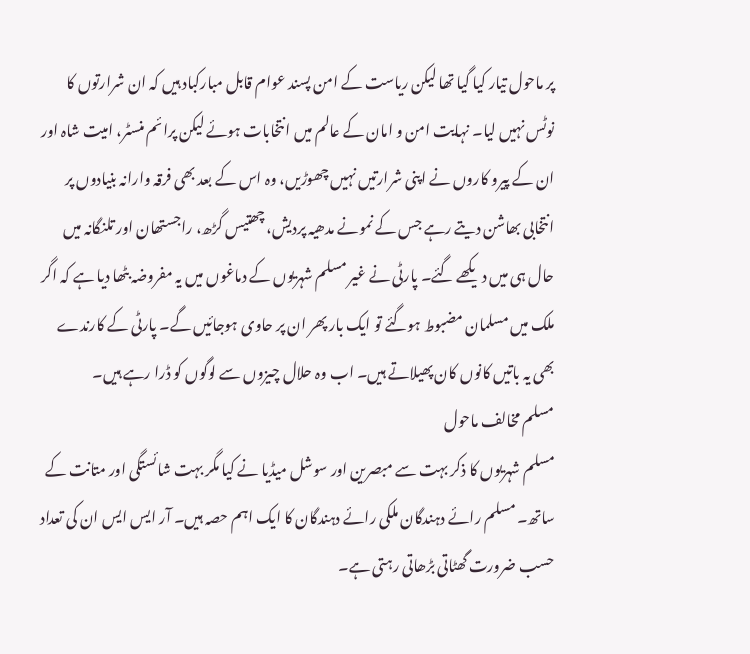پر ماحول تیار کیا گیا تھا لیکن ریاست کے امن پسند عوام قابل مبارکباد ہیں کہ ان شرارتوں کا نوٹس نہیں لیا۔ نہایت امن و امان کے عالم میں انتخابات ہوئے لیکن پرائم منسٹر، امیت شاہ اور ان کے پیرو کاروں نے اپنی شرارتیں نہیں چھوڑیں، وہ اس کے بعد بھی فرقہ وارانہ بنیادوں پر انتخابی بھاشن دیتے رہے جس کے نمونے مدھیہ پردیش، چھتیس گڑھ، راجستھان اور تلنگانہ میں حال ہی میں دیکھے گئے۔ پارٹی نے غیر مسلم شہریوں کے دماغوں میں یہ مفروضہ بٹھا دیا ہے کہ اگر ملک میں مسلمان مضبوط ہوگئے تو ایک بار پھر ان پر حاوی ہوجائیں گے۔ پارٹی کے کارندے بھی یہ باتیں کانوں کان پھیلاتے ہیں۔ اب وہ حلال چیزوں سے لوگوں کو ڈرا رہے ہیں۔
مسلم مخالف ماحول
مسلم شہریوں کا ذکر بہت سے مبصرین اور سوشل میڈیا نے کیا مگر بہت شائستگی اور متانت کے ساتھ۔ مسلم رائے دہندگان ملکی رائے دہندگان کا ایک اہم حصہ ہیں۔ آر ایس ایس ان کی تعداد حسب ضرورت گھٹاتی بڑھاتی رہتی ہے۔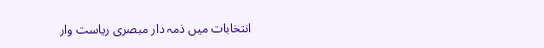انتخابات میں ذمہ دار مبصری ریاست وار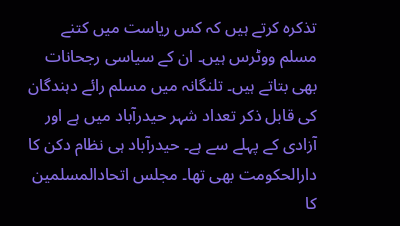تذکرہ کرتے ہیں کہ کس ریاست میں کتنے مسلم ووٹرس ہیں۔ ان کے سیاسی رجحانات بھی بتاتے ہیں۔ تلنگانہ میں مسلم رائے دہندگان کی قابل ذکر تعداد شہر حیدرآباد میں ہے اور آزادی کے پہلے سے ہے۔ حیدرآباد ہی نظام دکن کا دارالحکومت بھی تھا۔ مجلس اتحادالمسلمین کا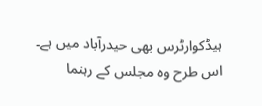ہیڈکوارٹرس بھی حیدرآباد میں ہے۔ اس طرح وہ مجلس کے رہنما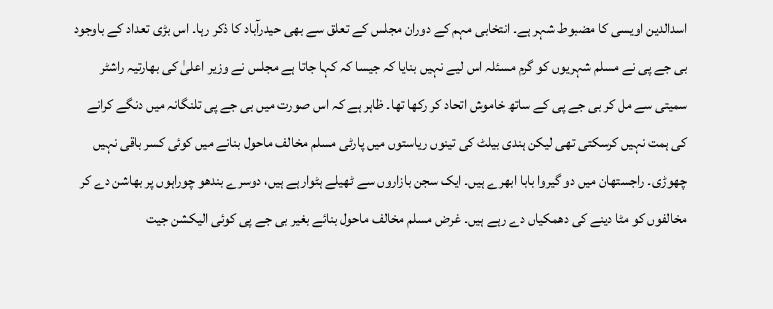اسدالدین اویسی کا مضبوط شہر ہے۔ انتخابی مہم کے دوران مجلس کے تعلق سے بھی حیدرآباد کا ذکر رہا۔ اس بڑی تعداد کے باوجود بی جے پی نے مسلم شہریوں کو گرم مسئلہ اس لیے نہیں بنایا کہ جیسا کہ کہا جاتا ہے مجلس نے وزیر اعلیٰ کی بھارتیہ راشٹر سمیتی سے مل کر بی جے پی کے ساتھ خاموش اتحاد کر رکھا تھا۔ ظاہر ہے کہ اس صورت میں بی جے پی تلنگانہ میں دنگے کرانے کی ہمت نہیں کرسکتی تھی لیکن ہندی بیلٹ کی تینوں ریاستوں میں پارٹی مسلم مخالف ماحول بنانے میں کوئی کسر باقی نہیں چھوڑی۔ راجستھان میں دو گیروا بابا ابھرے ہیں۔ ایک سجن بازاروں سے ٹھیلے ہٹوارہے ہیں، دوسرے بندھو چوراہوں پر بھاشن دے کر مخالفوں کو مٹا دینے کی دھمکیاں دے رہے ہیں۔ غرض مسلم مخالف ماحول بنائے بغیر بی جے پی کوئی الیکشن جیت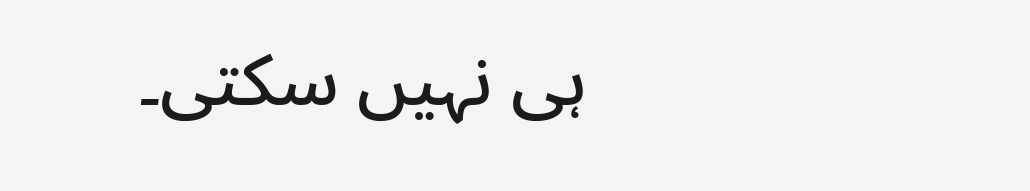ہی نہیں سکتی۔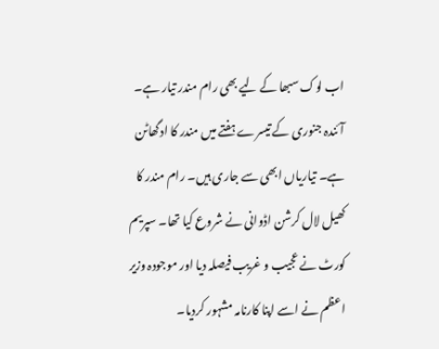اب لوک سبھا کے لیے بھی رام مندر تیار ہے۔ آئندہ جنوری کے تیسرے ہفتے میں مندر کا ادگھاٹن ہے۔ تیاریاں ابھی سے جاری ہیں۔ رام مندر کا کھیل لال کرشن اڈوانی نے شروع کیا تھا۔ سپریم کورٹ نے عجیب و غریب فیصلہ دیا اور موجودہ وزیر اعظم نے اسے اپنا کارنامہ مشہور کردیا۔